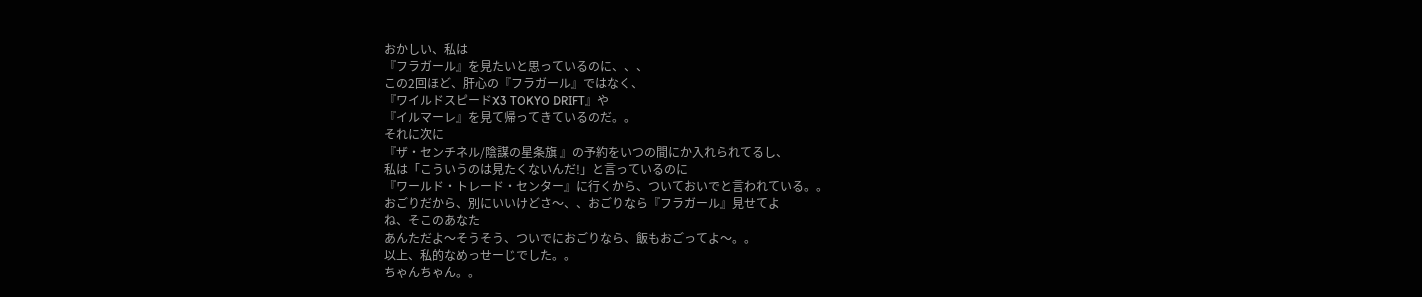おかしい、私は
『フラガール』を見たいと思っているのに、、、
この2回ほど、肝心の『フラガール』ではなく、
『ワイルドスピードX3 TOKYO DRIFT』や
『イルマーレ』を見て帰ってきているのだ。。
それに次に
『ザ・センチネル/陰謀の星条旗 』の予約をいつの間にか入れられてるし、
私は「こういうのは見たくないんだ!」と言っているのに
『ワールド・トレード・センター』に行くから、ついておいでと言われている。。
おごりだから、別にいいけどさ〜、、おごりなら『フラガール』見せてよ
ね、そこのあなた
あんただよ〜そうそう、ついでにおごりなら、飯もおごってよ〜。。
以上、私的なめっせーじでした。。
ちゃんちゃん。。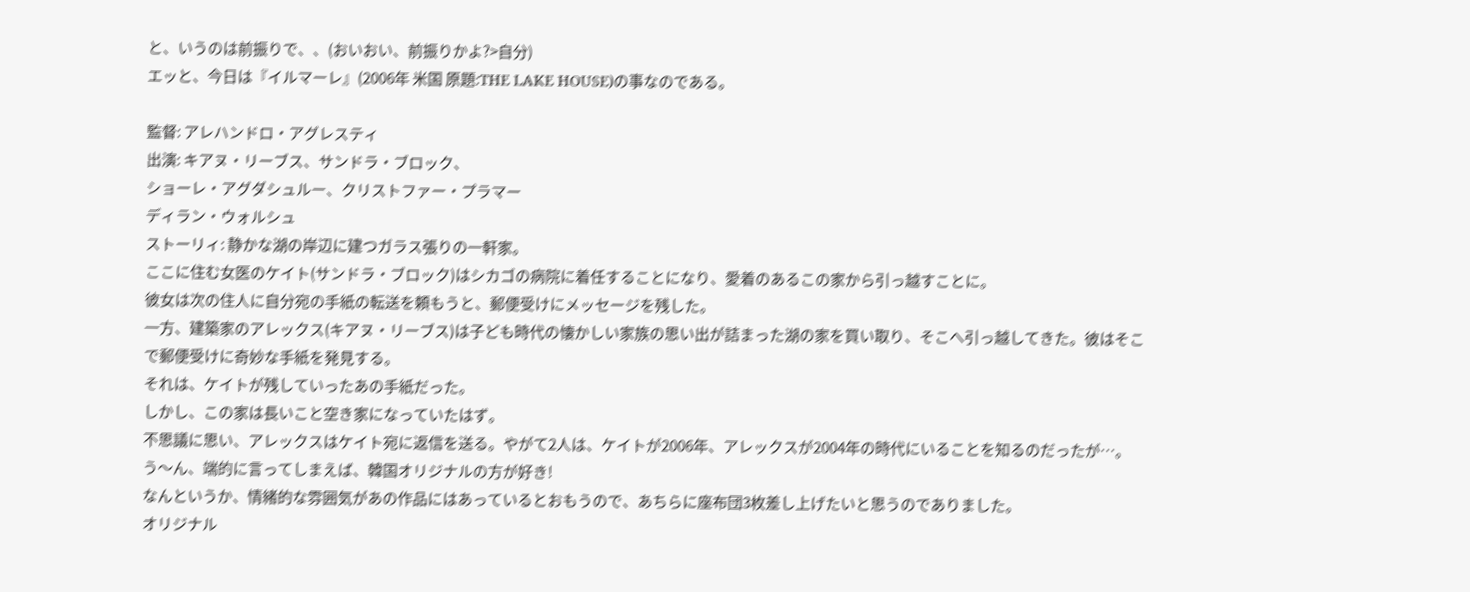と、いうのは前振りで、、(おいおい、前振りかよ?>自分)
エッと、今日は『イルマーレ』(2006年 米国 原題:THE LAKE HOUSE)の事なのである。

監督: アレハンドロ・アグレスティ
出演: キアヌ・リーブス、サンドラ・ブロック、
ショーレ・アグダシュルー、クリストファー・プラマー
ディラン・ウォルシュ
ストーリィ: 静かな湖の岸辺に建つガラス張りの一軒家。
ここに住む女医のケイト(サンドラ・ブロック)はシカゴの病院に着任することになり、愛着のあるこの家から引っ越すことに。
彼女は次の住人に自分宛の手紙の転送を頼もうと、郵便受けにメッセージを残した。
一方、建築家のアレックス(キアヌ・リーブス)は子ども時代の懐かしい家族の思い出が詰まった湖の家を買い取り、そこへ引っ越してきた。彼はそこで郵便受けに奇妙な手紙を発見する。
それは、ケイトが残していったあの手紙だった。
しかし、この家は長いこと空き家になっていたはず。
不思議に思い、アレックスはケイト宛に返信を送る。やがて2人は、ケイトが2006年、アレックスが2004年の時代にいることを知るのだったが…。
う〜ん、端的に言ってしまえば、韓国オリジナルの方が好き!
なんというか、情緒的な雰囲気があの作品にはあっているとおもうので、あちらに座布団3枚差し上げたいと思うのでありました。
オリジナル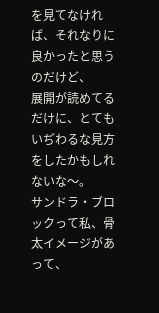を見てなければ、それなりに良かったと思うのだけど、
展開が読めてるだけに、とてもいぢわるな見方をしたかもしれないな〜。
サンドラ・ブロックって私、骨太イメージがあって、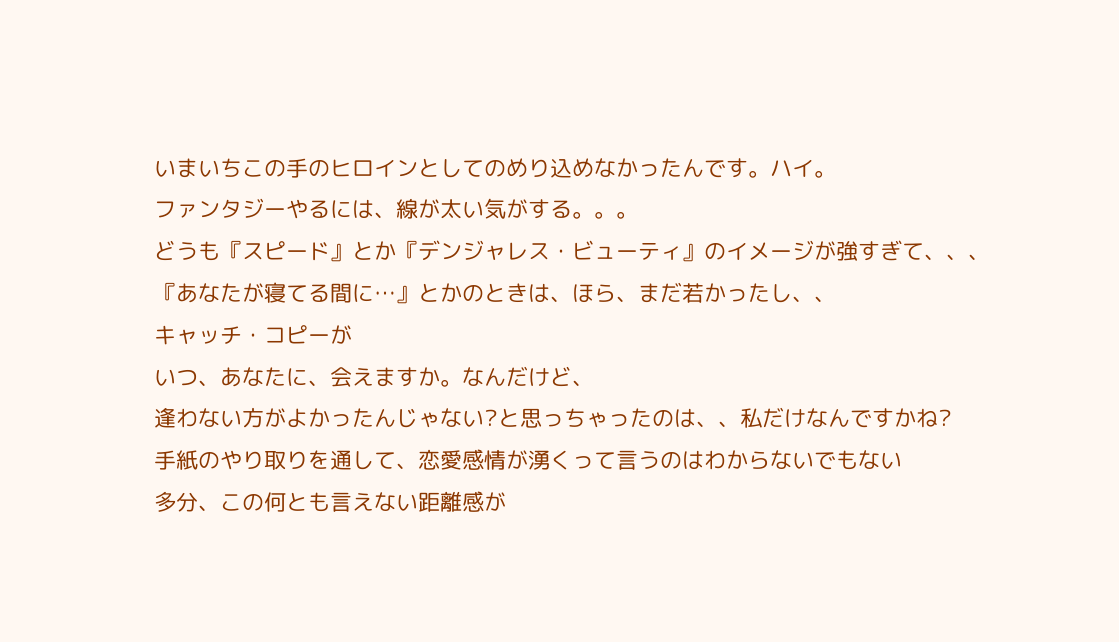いまいちこの手のヒロインとしてのめり込めなかったんです。ハイ。
ファンタジーやるには、線が太い気がする。。。
どうも『スピード』とか『デンジャレス・ビューティ』のイメージが強すぎて、、、
『あなたが寝てる間に…』とかのときは、ほら、まだ若かったし、、
キャッチ・コピーが
いつ、あなたに、会えますか。なんだけど、
逢わない方がよかったんじゃない?と思っちゃったのは、、私だけなんですかね?
手紙のやり取りを通して、恋愛感情が湧くって言うのはわからないでもない
多分、この何とも言えない距離感が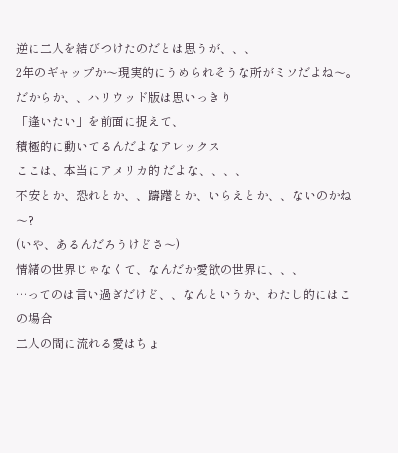逆に二人を結びつけたのだとは思うが、、、
2年のギャップか〜現実的にうめられそうな所がミソだよね〜。
だからか、、ハリウッド版は思いっきり
「逢いたい」を前面に捉えて、
積極的に動いてるんだよなアレックス
ここは、本当にアメリカ的 だよな、、、、
不安とか、恐れとか、、躊躇とか、いらえとか、、ないのかね〜?
(いや、あるんだろうけどさ〜)
情緒の世界じゃなくて、なんだか愛欲の世界に、、、
…ってのは言い過ぎだけど、、なんというか、わたし的にはこの場合
二人の間に流れる愛はちょ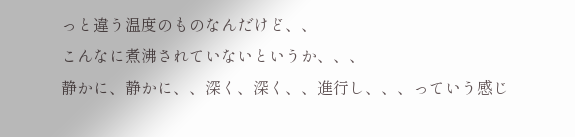っと違う温度のものなんだけど、、
こんなに煮沸されていないというか、、、
静かに、静かに、、深く、深く、、進行し、、、っていう感じ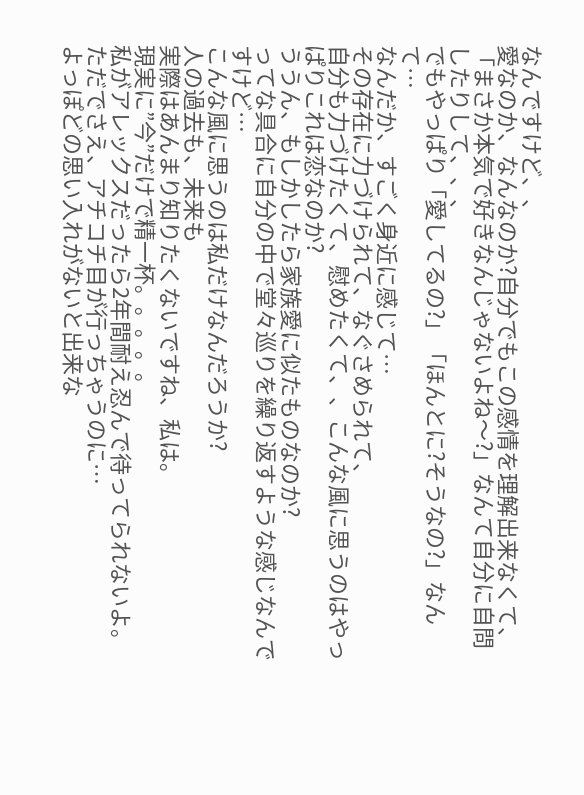なんですけど、、
愛なのか、なんなのか?自分でもこの感情を理解出来なくて、
「まさか本気で好きなんじゃないよね〜?」なんて自分に自問したりして、、、
でもやっぱり「愛してるの?」「ほんとに?そうなの?」なんて…
なんだか、すごく身近に感じて…
その存在に力づけられて、なぐさめられて、
自分も力づけたくて、慰めたくて、、こんな風に思うのはやっぱりこれは恋なのか?
ううん、もしかしたら家族愛に似たものなのか?
ってな具合に自分の中で堂々巡りを繰り返すような感じなんですけど…
こんな風に思うのは私だけなんだろうか?
人の過去も、未来も
実際はあんまり知りたくないですね、私は。
現実に”今”だけで精一杯。。。。。
私がアレックスだったら2年間耐え忍んで待ってられないよ。
ただでさえ、アチコチ目が行っちゃうのに…
よっぽどの思い入れがないと出来な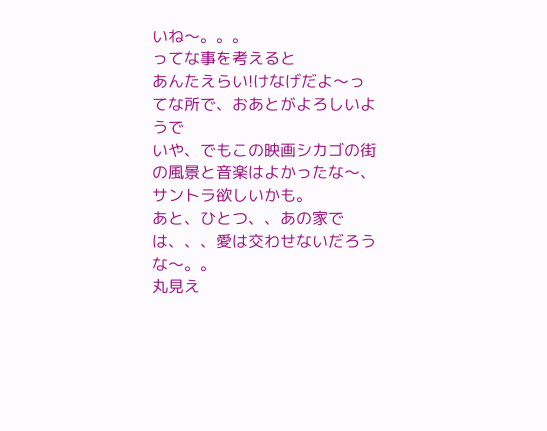いね〜。。。
ってな事を考えると
あんたえらい!けなげだよ〜ってな所で、おあとがよろしいようで
いや、でもこの映画シカゴの街の風景と音楽はよかったな〜、
サントラ欲しいかも。
あと、ひとつ、、あの家では、、、愛は交わせないだろうな〜。。
丸見え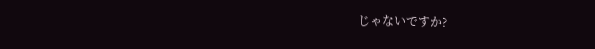じゃないですか?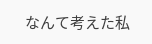なんて考えた私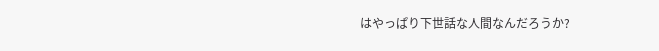はやっぱり下世話な人間なんだろうか?